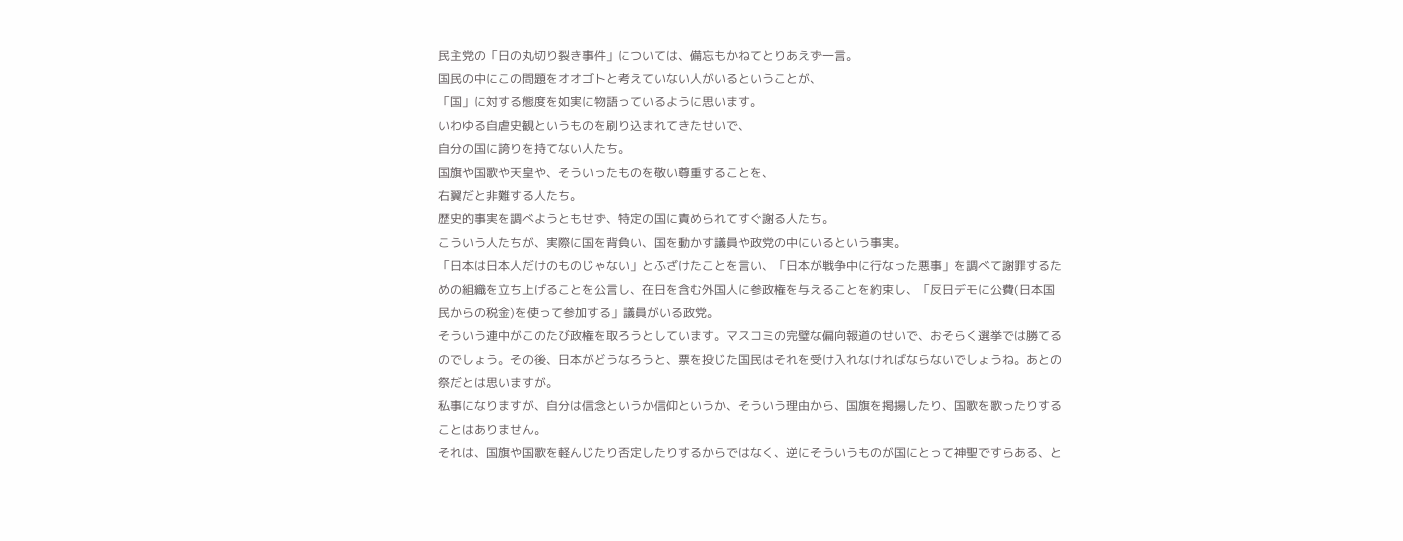民主党の「日の丸切り裂き事件」については、備忘もかねてとりあえず一言。
国民の中にこの問題をオオゴトと考えていない人がいるということが、
「国」に対する態度を如実に物語っているように思います。
いわゆる自虐史観というものを刷り込まれてきたせいで、
自分の国に誇りを持てない人たち。
国旗や国歌や天皇や、そういったものを敬い尊重することを、
右翼だと非難する人たち。
歴史的事実を調べようともせず、特定の国に責められてすぐ謝る人たち。
こういう人たちが、実際に国を背負い、国を動かす議員や政党の中にいるという事実。
「日本は日本人だけのものじゃない」とふざけたことを言い、「日本が戦争中に行なった悪事」を調べて謝罪するための組織を立ち上げることを公言し、在日を含む外国人に参政権を与えることを約束し、「反日デモに公費(日本国民からの税金)を使って参加する」議員がいる政党。
そういう連中がこのたび政権を取ろうとしています。マスコミの完璧な偏向報道のせいで、おそらく選挙では勝てるのでしょう。その後、日本がどうなろうと、票を投じた国民はそれを受け入れなければならないでしょうね。あとの祭だとは思いますが。
私事になりますが、自分は信念というか信仰というか、そういう理由から、国旗を掲揚したり、国歌を歌ったりすることはありません。
それは、国旗や国歌を軽んじたり否定したりするからではなく、逆にそういうものが国にとって神聖ですらある、と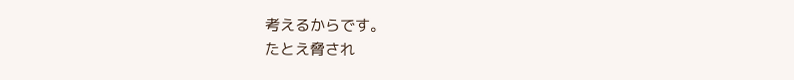考えるからです。
たとえ脅され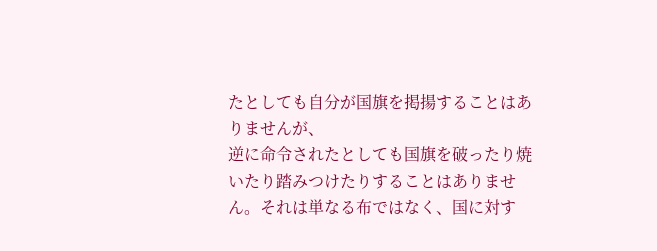たとしても自分が国旗を掲揚することはありませんが、
逆に命令されたとしても国旗を破ったり焼いたり踏みつけたりすることはありません。それは単なる布ではなく、国に対す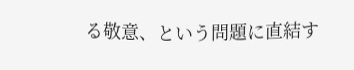る敬意、という問題に直結す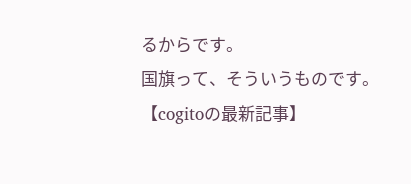るからです。
国旗って、そういうものです。
【cogitoの最新記事】